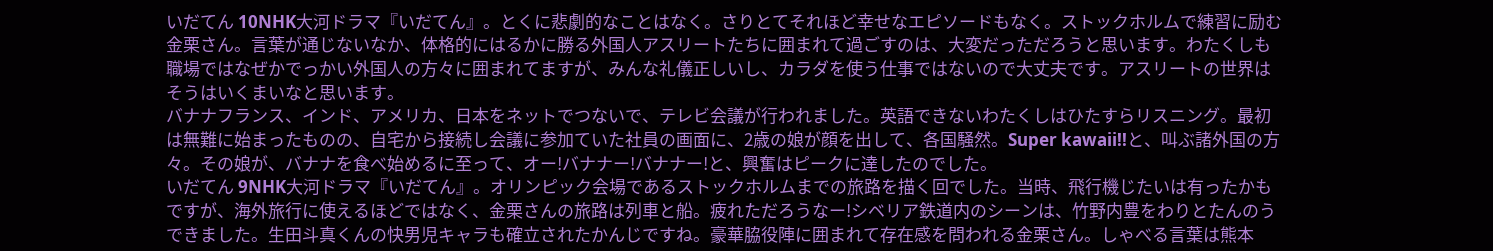いだてん 10NHK大河ドラマ『いだてん』。とくに悲劇的なことはなく。さりとてそれほど幸せなエピソードもなく。ストックホルムで練習に励む金栗さん。言葉が通じないなか、体格的にはるかに勝る外国人アスリートたちに囲まれて過ごすのは、大変だっただろうと思います。わたくしも職場ではなぜかでっかい外国人の方々に囲まれてますが、みんな礼儀正しいし、カラダを使う仕事ではないので大丈夫です。アスリートの世界はそうはいくまいなと思います。
バナナフランス、インド、アメリカ、日本をネットでつないで、テレビ会議が行われました。英語できないわたくしはひたすらリスニング。最初は無難に始まったものの、自宅から接続し会議に参加ていた社員の画面に、2歳の娘が顔を出して、各国騒然。Super kawaii!!と、叫ぶ諸外国の方々。その娘が、バナナを食べ始めるに至って、オー!バナナー!バナナー!と、興奮はピークに達したのでした。
いだてん 9NHK大河ドラマ『いだてん』。オリンピック会場であるストックホルムまでの旅路を描く回でした。当時、飛行機じたいは有ったかもですが、海外旅行に使えるほどではなく、金栗さんの旅路は列車と船。疲れただろうなー!シベリア鉄道内のシーンは、竹野内豊をわりとたんのうできました。生田斗真くんの快男児キャラも確立されたかんじですね。豪華脇役陣に囲まれて存在感を問われる金栗さん。しゃべる言葉は熊本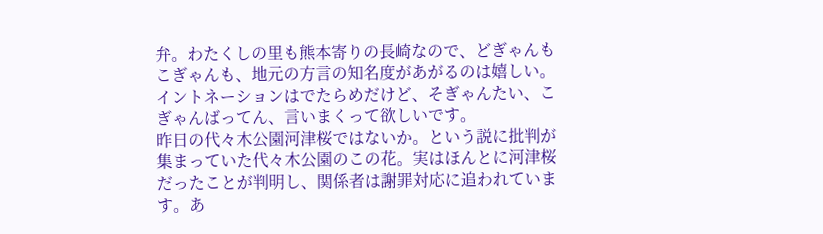弁。わたくしの里も熊本寄りの長崎なので、どぎゃんもこぎゃんも、地元の方言の知名度があがるのは嬉しい。イントネーションはでたらめだけど、そぎゃんたい、こぎゃんばってん、言いまくって欲しいです。
昨日の代々木公園河津桜ではないか。という説に批判が集まっていた代々木公園のこの花。実はほんとに河津桜だったことが判明し、関係者は謝罪対応に追われています。あ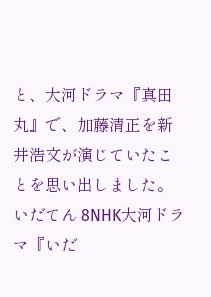と、大河ドラマ『真田丸』で、加藤清正を新井浩文が演じていたことを思い出しました。
いだてん 8NHK大河ドラマ『いだ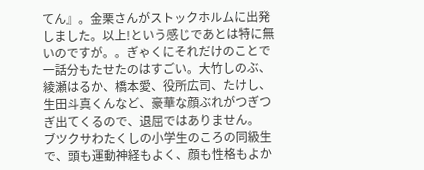てん』。金栗さんがストックホルムに出発しました。以上!という感じであとは特に無いのですが。。ぎゃくにそれだけのことで一話分もたせたのはすごい。大竹しのぶ、綾瀬はるか、橋本愛、役所広司、たけし、生田斗真くんなど、豪華な顔ぶれがつぎつぎ出てくるので、退屈ではありません。
ブツクサわたくしの小学生のころの同級生で、頭も運動神経もよく、顔も性格もよか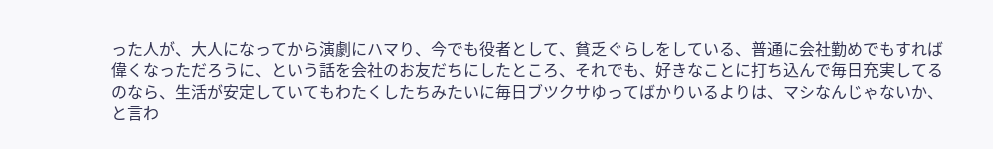った人が、大人になってから演劇にハマり、今でも役者として、貧乏ぐらしをしている、普通に会社勤めでもすれば偉くなっただろうに、という話を会社のお友だちにしたところ、それでも、好きなことに打ち込んで毎日充実してるのなら、生活が安定していてもわたくしたちみたいに毎日ブツクサゆってばかりいるよりは、マシなんじゃないか、と言わ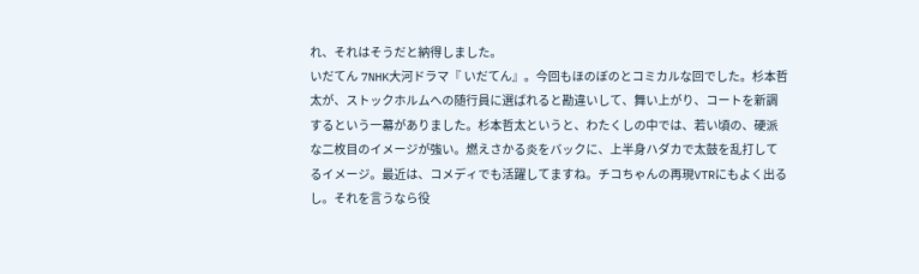れ、それはそうだと納得しました。
いだてん 7NHK大河ドラマ『 いだてん』。今回もほのぼのとコミカルな回でした。杉本哲太が、ストックホルムへの随行員に選ばれると勘違いして、舞い上がり、コートを新調するという一幕がありました。杉本哲太というと、わたくしの中では、若い頃の、硬派な二枚目のイメージが強い。燃えさかる炎をバックに、上半身ハダカで太鼓を乱打してるイメージ。最近は、コメディでも活躍してますね。チコちゃんの再現VTRにもよく出るし。それを言うなら役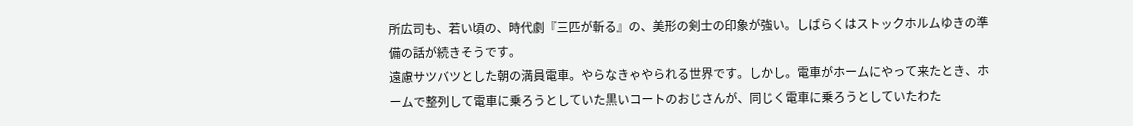所広司も、若い頃の、時代劇『三匹が斬る』の、美形の剣士の印象が強い。しばらくはストックホルムゆきの準備の話が続きそうです。
遠慮サツバツとした朝の満員電車。やらなきゃやられる世界です。しかし。電車がホームにやって来たとき、ホームで整列して電車に乗ろうとしていた黒いコートのおじさんが、同じく電車に乗ろうとしていたわた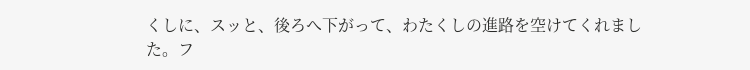くしに、スッと、後ろへ下がって、わたくしの進路を空けてくれました。フ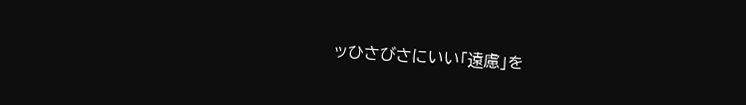ッひさびさにいい「遠慮」を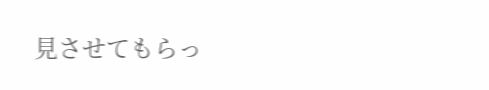見させてもらっ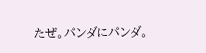たぜ。パンダにパンダ。